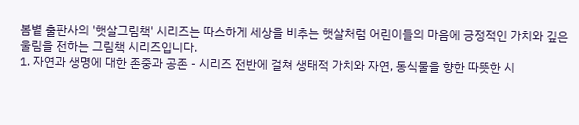봄볕 출판사의 '햇살그림책' 시리즈는 따스하게 세상을 비추는 햇살처럼 어린이들의 마음에 긍정적인 가치와 깊은 울림을 전하는 그림책 시리즈입니다.
1. 자연과 생명에 대한 존중과 공존 - 시리즈 전반에 걸쳐 생태적 가치와 자연, 동식물을 향한 따뜻한 시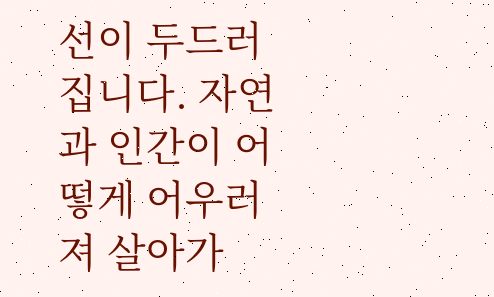선이 두드러집니다. 자연과 인간이 어떻게 어우러져 살아가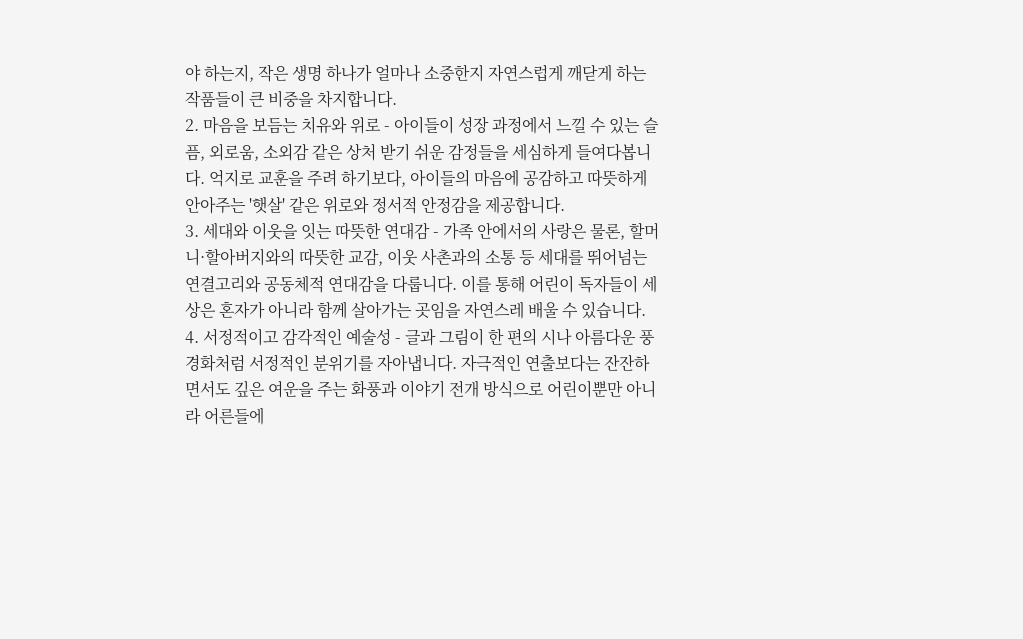야 하는지, 작은 생명 하나가 얼마나 소중한지 자연스럽게 깨닫게 하는 작품들이 큰 비중을 차지합니다.
2. 마음을 보듬는 치유와 위로 - 아이들이 성장 과정에서 느낄 수 있는 슬픔, 외로움, 소외감 같은 상처 받기 쉬운 감정들을 세심하게 들여다봅니다. 억지로 교훈을 주려 하기보다, 아이들의 마음에 공감하고 따뜻하게 안아주는 '햇살' 같은 위로와 정서적 안정감을 제공합니다.
3. 세대와 이웃을 잇는 따뜻한 연대감 - 가족 안에서의 사랑은 물론, 할머니·할아버지와의 따뜻한 교감, 이웃 사촌과의 소통 등 세대를 뛰어넘는 연결고리와 공동체적 연대감을 다룹니다. 이를 통해 어린이 독자들이 세상은 혼자가 아니라 함께 살아가는 곳임을 자연스레 배울 수 있습니다.
4. 서정적이고 감각적인 예술성 - 글과 그림이 한 편의 시나 아름다운 풍경화처럼 서정적인 분위기를 자아냅니다. 자극적인 연출보다는 잔잔하면서도 깊은 여운을 주는 화풍과 이야기 전개 방식으로 어린이뿐만 아니라 어른들에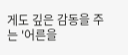게도 깊은 감동을 주는 '어른을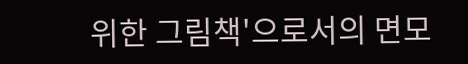위한 그림책'으로서의 면모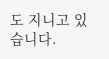도 지니고 있습니다.